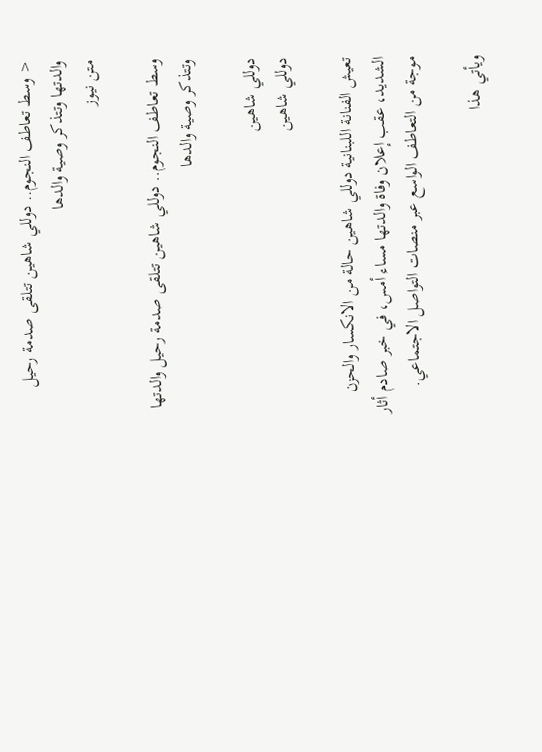< وسط تعاطف النجوم.. دوللي شاهين تتلقى صدمة رحيل والدتها وتتذكر وصية والدها
متن نيوز

وسط تعاطف النجوم.. دوللي شاهين تتلقى صدمة رحيل والدتها وتتذكر وصية والدها

دوللي شاهين
دوللي شاهين

تعيش الفنانة اللبنانية دوللي شاهين حالة من الانكسار والحزن الشديد، عقب إعلان وفاة والدتها مساء أمس، في خبر صادم أثار موجة من التعاطف الواسع عبر منصات التواصل الاجتماعي.

ويأتي هذا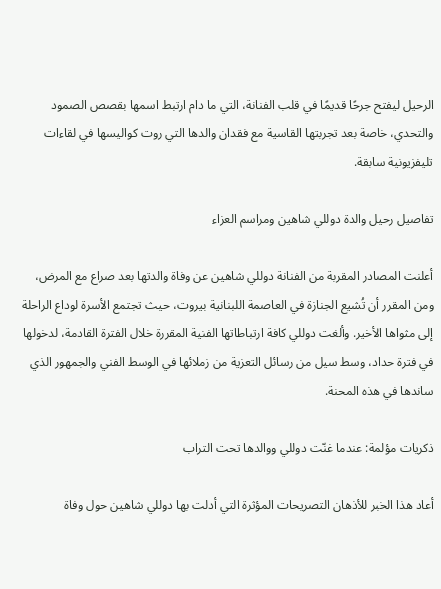الرحيل ليفتح جرحًا قديمًا في قلب الفنانة، التي ما دام ارتبط اسمها بقصص الصمود والتحدي، خاصة بعد تجربتها القاسية مع فقدان والدها التي روت كواليسها في لقاءات تليفزيونية سابقة.

تفاصيل رحيل والدة دوللي شاهين ومراسم العزاء

أعلنت المصادر المقربة من الفنانة دوللي شاهين عن وفاة والدتها بعد صراع مع المرض، ومن المقرر أن تُشيع الجنازة في العاصمة اللبنانية بيروت، حيث تجتمع الأسرة لوداع الراحلة إلى مثواها الأخير. وألغت دوللي كافة ارتباطاتها الفنية المقررة خلال الفترة القادمة، لدخولها في فترة حداد، وسط سيل من رسائل التعزية من زملائها في الوسط الفني والجمهور الذي ساندها في هذه المحنة.

ذكريات مؤلمة: عندما غنّت دوللي ووالدها تحت التراب

أعاد هذا الخبر للأذهان التصريحات المؤثرة التي أدلت بها دوللي شاهين حول وفاة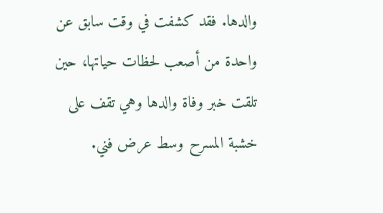والدها. فقد كشفت في وقت سابق عن واحدة من أصعب لحظات حياتها، حين تلقت خبر وفاة والدها وهي تقف على خشبة المسرح وسط عرض فني.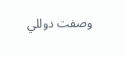وصفت دوللي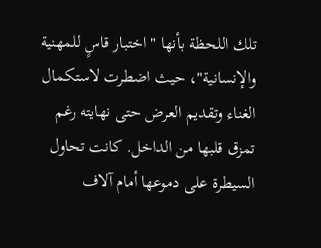تلك اللحظة بأنها "اختبار قاسٍ للمهنية والإنسانية"، حيث اضطرت لاستكمال الغناء وتقديم العرض حتى نهايته رغم تمزق قلبها من الداخل. كانت تحاول السيطرة على دموعها أمام آلاف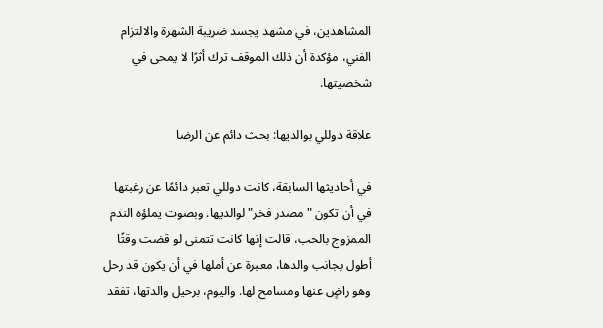المشاهدين، في مشهد يجسد ضريبة الشهرة والالتزام الفني، مؤكدة أن ذلك الموقف ترك أثرًا لا يمحى في شخصيتها.

علاقة دوللي بوالديها: بحث دائم عن الرضا

في أحاديثها السابقة، كانت دوللي تعبر دائمًا عن رغبتها في أن تكون "مصدر فخر" لوالديها. وبصوت يملؤه الندم الممزوج بالحب، قالت إنها كانت تتمنى لو قضت وقتًا أطول بجانب والدها، معبرة عن أملها في أن يكون قد رحل وهو راضٍ عنها ومسامح لها. واليوم، برحيل والدتها، تفقد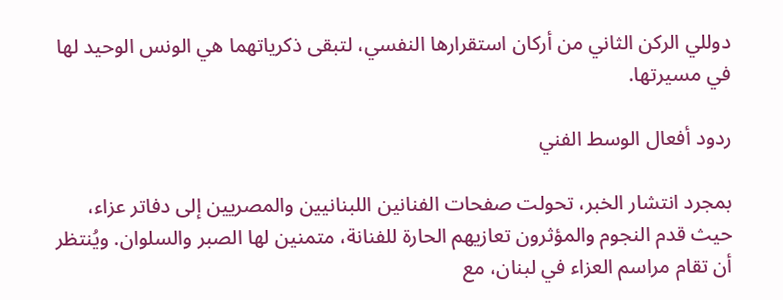دوللي الركن الثاني من أركان استقرارها النفسي، لتبقى ذكرياتهما هي الونس الوحيد لها في مسيرتها.

ردود أفعال الوسط الفني

بمجرد انتشار الخبر، تحولت صفحات الفنانين اللبنانيين والمصريين إلى دفاتر عزاء، حيث قدم النجوم والمؤثرون تعازيهم الحارة للفنانة، متمنين لها الصبر والسلوان. ويُنتظر أن تقام مراسم العزاء في لبنان، مع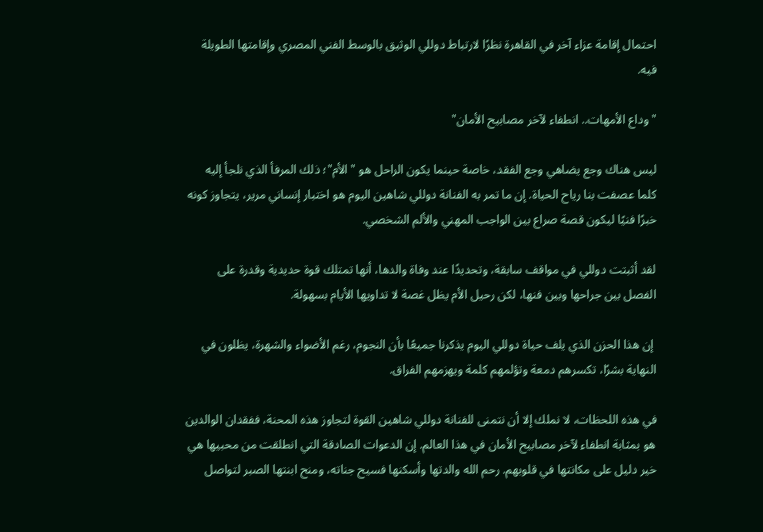احتمال إقامة عزاء آخر في القاهرة نظرًا لارتباط دوللي الوثيق بالوسط الفني المصري وإقامتها الطويلة فيه.

"وداع الأمهات.. انطفاء لآخر مصابيح الأمان"

ليس هناك وجع يضاهي وجع الفقد، خاصة حينما يكون الراحل هو "الأم"؛ ذلك المرفأ الذي نلجأ إليه كلما عصفت بنا رياح الحياة. إن ما تمر به الفنانة دوللي شاهين اليوم هو اختبار إنساني مرير، يتجاوز كونه خبرًا فنيًا ليكون قصة صراع بين الواجب المهني والألم الشخصي.

لقد أثبتت دوللي في مواقف سابقة، وتحديدًا عند وفاة والدها، أنها تمتلك قوة حديدية وقدرة على الفصل بين جراحها وبين فنها، لكن رحيل الأم يظل غصة لا تداويها الأيام بسهولة.

 إن هذا الحزن الذي يلف حياة دوللي اليوم يذكرنا جميعًا بأن النجوم، رغم الأضواء والشهرة، يظلون في النهاية بشرًا، تكسرهم دمعة وتؤلمهم كلمة ويهزمهم الفراق.

في هذه اللحظات، لا نملك إلا أن نتمنى للفنانة دوللي شاهين القوة لتجاوز هذه المحنة، ففقدان الوالدين هو بمثابة انطفاء لآخر مصابيح الأمان في هذا العالم. إن الدعوات الصادقة التي انطلقت من محبيها هي خير دليل على مكانتها في قلوبهم. رحم الله والدتها وأسكنها فسيح جناته، ومنح ابنتها الصبر لتواصل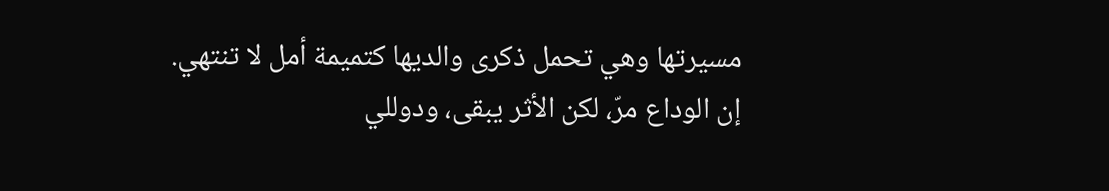مسيرتها وهي تحمل ذكرى والديها كتميمة أمل لا تنتهي. إن الوداع مرّ، لكن الأثر يبقى، ودوللي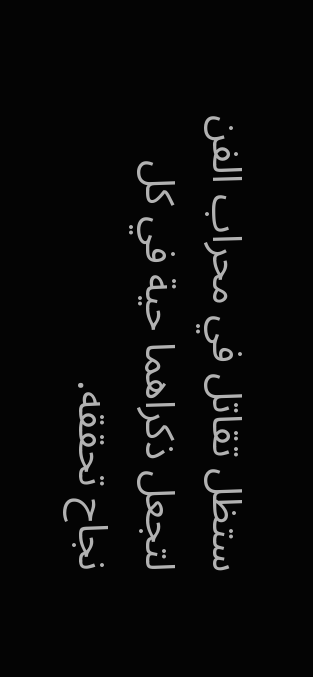ستظل تقاتل في محراب الفن لتجعل ذكراهما حية في كل نجاح تحققه.